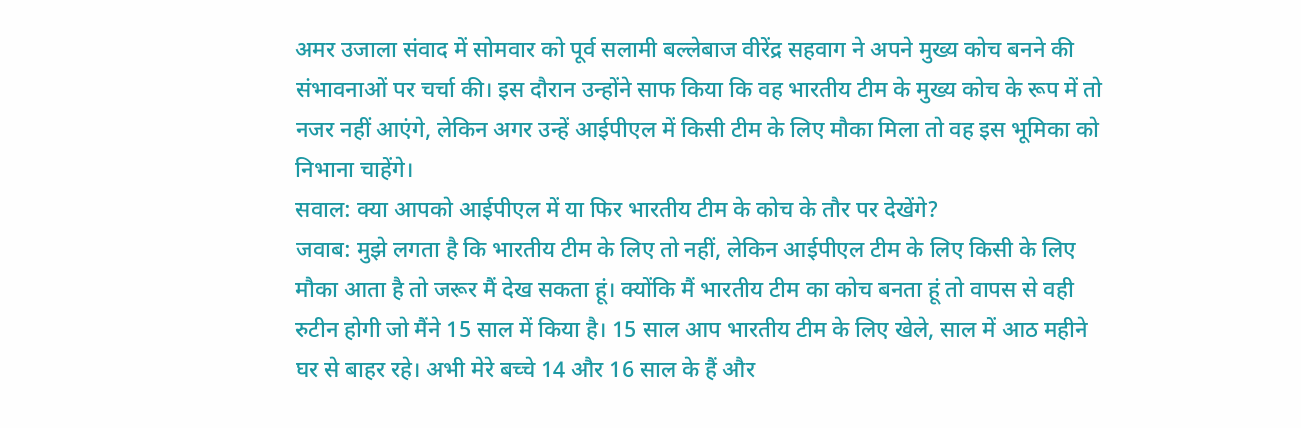अमर उजाला संवाद में सोमवार को पूर्व सलामी बल्लेबाज वीरेंद्र सहवाग ने अपने मुख्य कोच बनने की संभावनाओं पर चर्चा की। इस दौरान उन्होंने साफ किया कि वह भारतीय टीम के मुख्य कोच के रूप में तो नजर नहीं आएंगे, लेकिन अगर उन्हें आईपीएल में किसी टीम के लिए मौका मिला तो वह इस भूमिका को निभाना चाहेंगे।
सवाल: क्या आपको आईपीएल में या फिर भारतीय टीम के कोच के तौर पर देखेंगे?
जवाब: मुझे लगता है कि भारतीय टीम के लिए तो नहीं, लेकिन आईपीएल टीम के लिए किसी के लिए मौका आता है तो जरूर मैं देख सकता हूं। क्योंकि मैं भारतीय टीम का कोच बनता हूं तो वापस से वही रुटीन होगी जो मैंने 15 साल में किया है। 15 साल आप भारतीय टीम के लिए खेले, साल में आठ महीने घर से बाहर रहे। अभी मेरे बच्चे 14 और 16 साल के हैं और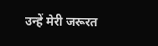उन्हें मेरी जरूरत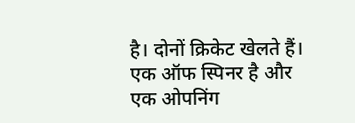है। दोनों क्रिकेट खेलते हैं। एक ऑफ स्पिनर है और एक ओपनिंग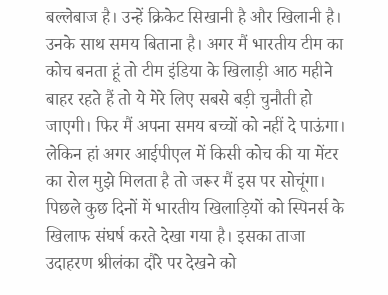बल्लेबाज है। उन्हें क्रिकेट सिखानी है और खिलानी है। उनके साथ समय बिताना है। अगर मैं भारतीय टीम का कोच बनता हूं तो टीम इंडिया के खिलाड़ी आठ महीने बाहर रहते हैं तो ये मेरे लिए सबसे बड़ी चुनौती हो जाएगी। फिर मैं अपना समय बच्चों को नहीं दे पाऊंगा। लेकिन हां अगर आईपीएल में किसी कोच की या मेंटर का रोल मुझे मिलता है तो जरूर मैं इस पर सोचूंगा।
पिछले कुछ दिनों में भारतीय खिलाड़ियों को स्पिनर्स के खिलाफ संघर्ष करते देखा गया है। इसका ताजा उदाहरण श्रीलंका दौरे पर देखने को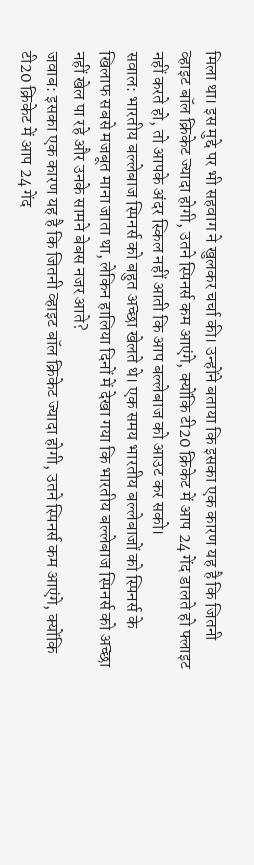मिला था। इस मुद्दे पर भी सहवाग ने खुलकर चर्चा की। उन्होंने बताया कि इसका एक कारण यह है कि जितनी व्हाइट बॉल क्रिकेट ज्यादा होगी, उतने स्पिनर्स कम आएंगे, क्योंकि टी20 क्रिकेट में आप 24 गेंद डालते हो फ्लाइट नहीं करते हो, तो आपके अंदर स्किल नहीं आती कि आप बल्लेबाज को आउट कर सको।
सवाल: भारतीय बल्लेबाज स्पिनर्स को बहुत अच्छा खेलते थे। एक समय भारतीय बल्लेबाजों को स्पिनर्स के खिलाफ सबसे मजबूत माना जाता था, लेकिन हालिया दिनों में देखा गया कि भारतीय बल्लेबाज स्पिनर्स को अच्छा नहीं खेल पा रहे और उनके सामने बेबस नजर आते?
जवाब: इसका एक कारण यह है कि जितनी व्हाइट बॉल क्रिकेट ज्यादा होगी, उतने स्पिनर्स कम आएंगे, क्योंकि टी20 क्रिकेट में आप 24 गेंद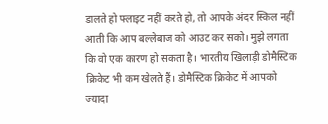डालते हो फ्लाइट नहीं करते हो, तो आपके अंदर स्किल नहीं आती कि आप बल्लेबाज को आउट कर सको। मुझे लगता कि वो एक कारण हो सकता है। भारतीय खिलाड़ी डोमैस्टिक क्रिकेट भी कम खेलते हैं। डोमैस्टिक क्रिकेट में आपको ज्यादा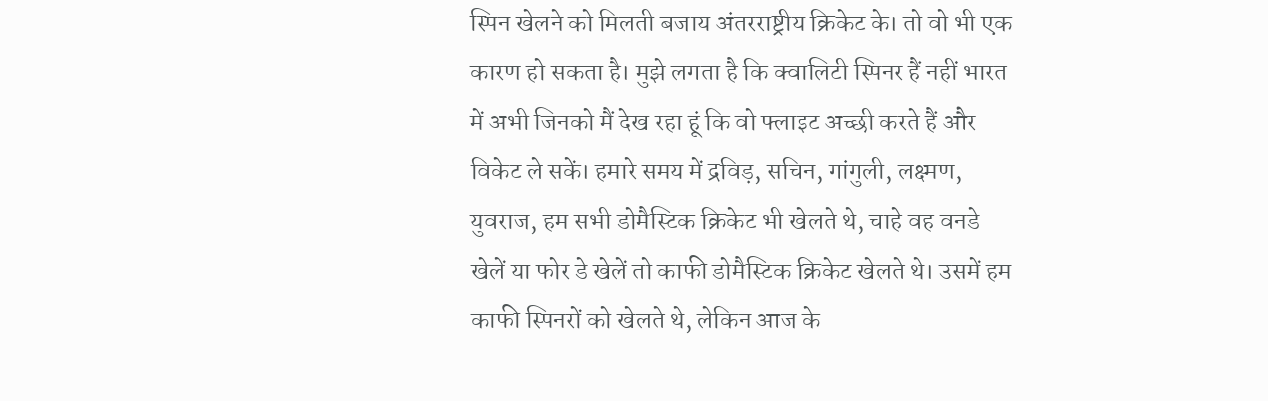स्पिन खेलने को मिलती बजाय अंतरराष्ट्रीय क्रिकेट के। तो वो भी एक कारण हो सकता है। मुझे लगता है कि क्वालिटी स्पिनर हैं नहीं भारत में अभी जिनको मैं देख रहा हूं कि वो फ्लाइट अच्छी करते हैं और विकेट ले सकें। हमारे समय में द्रविड़, सचिन, गांगुली, लक्ष्मण, युवराज, हम सभी डोमैस्टिक क्रिकेट भी खेलते थे, चाहे वह वनडे खेलें या फोर डे खेलें तो काफी डोमैस्टिक क्रिकेट खेलते थे। उसमें हम काफी स्पिनरों को खेलते थे, लेकिन आज के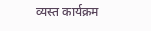व्यस्त कार्यक्रम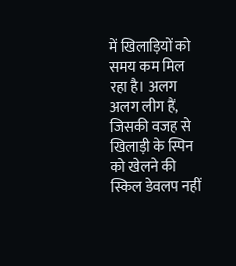में खिलाड़ियों को समय कम मिल रहा है। अलग अलग लीग हैं, जिसकी वजह से खिलाड़ी के स्पिन को खेलने की स्किल डेवलप नहीं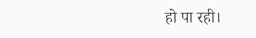हो पा रही।